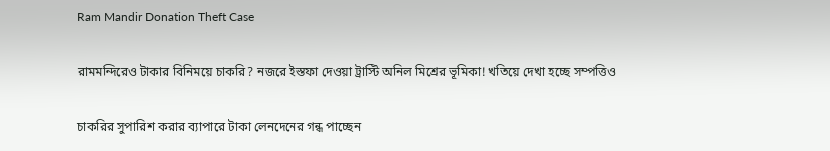Ram Mandir Donation Theft Case

রামমন্দিরেও টাকার বিনিময়ে চাকরি? নজরে ইস্তফা দেওয়া ট্রাস্টি অনিল মিশ্রের ভূমিকা! খতিয়ে দেখা হচ্ছে সম্পত্তিও

চাকরির সুপারিশ করার ব্যাপারে টাকা লেনদেনের গন্ধ পাচ্ছেন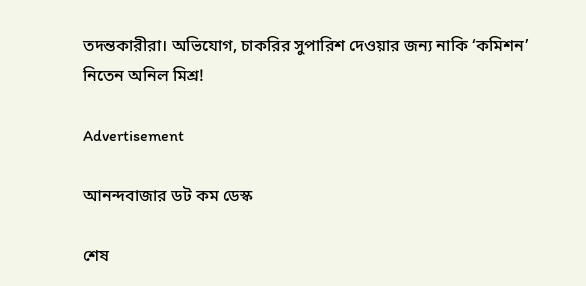তদন্তকারীরা। অভিযোগ, চাকরির সুপারিশ দেওয়ার জন্য নাকি ‘কমিশন’ নিতেন অনিল মিশ্র!

Advertisement

আনন্দবাজার ডট কম ডেস্ক

শেষ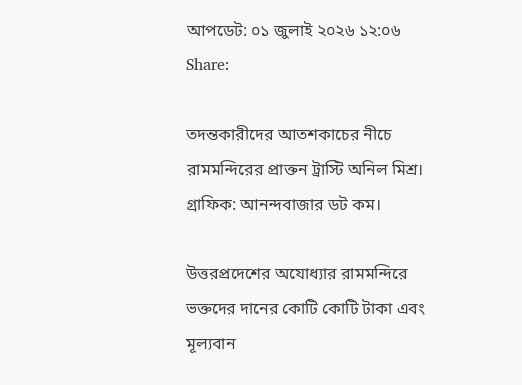আপডেট: ০১ জুলাই ২০২৬ ১২:০৬
Share:

তদন্তকারীদের আতশকাচের নীচে রামমন্দিরের প্রাক্তন ট্রাস্টি অনিল মিশ্র। গ্রাফিক: আনন্দবাজার ডট কম।

উত্তরপ্রদেশের অযোধ্যার রামমন্দিরে ভক্তদের দানের কোটি কোটি টাকা এবং মূল্যবান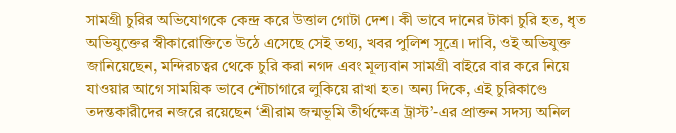সামগ্রী চুরির অভিযোগকে কেন্দ্র করে উত্তাল গোটা দেশ। কী ভাবে দানের টাকা চুরি হত, ধৃত অভিযুক্তের স্বীকারোক্তিতে উঠে এসেছে সেই তথ্য, খবর পুলিশ সূত্রে। দাবি, ওই অভিযুক্ত জানিয়েছেন, মন্দিরচত্বর থেকে চুরি করা নগদ এবং মূল্যবান সামগ্রী বাইরে বার করে নিয়ে যাওয়ার আগে সাময়িক ভাবে শৌচাগারে লুকিয়ে রাখা হত। অন্য দিকে, এই চুরিকাণ্ডে তদন্তকারীদের নজরে রয়েছেন ‘শ্রীরাম জন্মভূমি তীর্থক্ষেত্র ট্রাস্ট’-এর প্রাক্তন সদস্য অনিল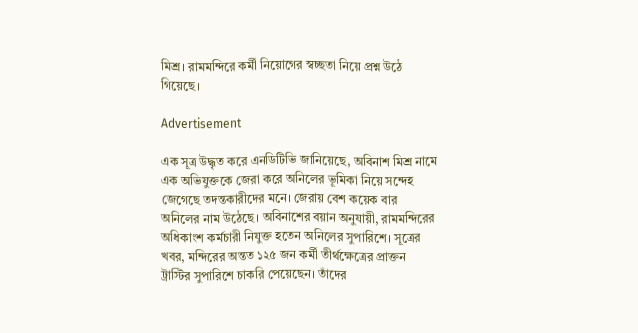মিশ্র। রামমন্দিরে কর্মী নিয়োগের স্বচ্ছতা নিয়ে প্রশ্ন উঠে গিয়েছে।

Advertisement

এক সূত্র উদ্ধৃত করে এনডিটিভি জানিয়েছে, অবিনাশ মিশ্র নামে এক অভিযুক্তকে জেরা করে অনিলের ভূমিকা নিয়ে সন্দেহ জেগেছে তদন্তকারীদের মনে। জেরায় বেশ কয়েক বার অনিলের নাম উঠেছে। অবিনাশের বয়ান অনুযায়ী, রামমন্দিরের অধিকাংশ কর্মচারী নিযুক্ত হতেন অনিলের সুপারিশে। সূত্রের খবর, মন্দিরের অন্তত ১২৫ জন কর্মী তীর্থক্ষেত্রের প্রাক্তন ট্রাস্টির সুপারিশে চাকরি পেয়েছেন। তাঁদের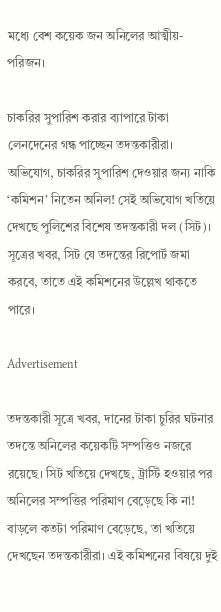মধ্যে বেশ কয়েক জন অনিলের আত্মীয়-পরিজন।

চাকরির সুপারিশ করার ব্যাপারে টাকা লেনদেনের গন্ধ পাচ্ছেন তদন্তকারীরা। অভিযোগ, চাকরির সুপারিশ দেওয়ার জন্য নাকি ‘কমিশন’ নিতেন অনিল! সেই অভিযোগ খতিয়ে দেখছে পুলিশের বিশেষ তদন্তকারী দল (সিট)। সূত্রের খবর, সিট যে তদন্তের রিপোর্ট জমা করবে, তাতে এই কমিশনের উল্লেখ থাকতে পারে।

Advertisement

তদন্তকারী সূত্রে খবর, দানের টাকা চুরির ঘটনার তদন্তে অনিলের কয়েকটি সম্পত্তিও নজরে রয়েছে। সিট খতিয়ে দেখছে, ট্রাস্টি হওয়ার পর অনিলের সম্পত্তির পরিমাণ বেড়েছে কি না! বাড়লে কতটা পরিমাণ বেড়েছে, তা খতিয়ে দেখছেন তদন্তকারীরা। এই কমিশনের বিষয়ে দুই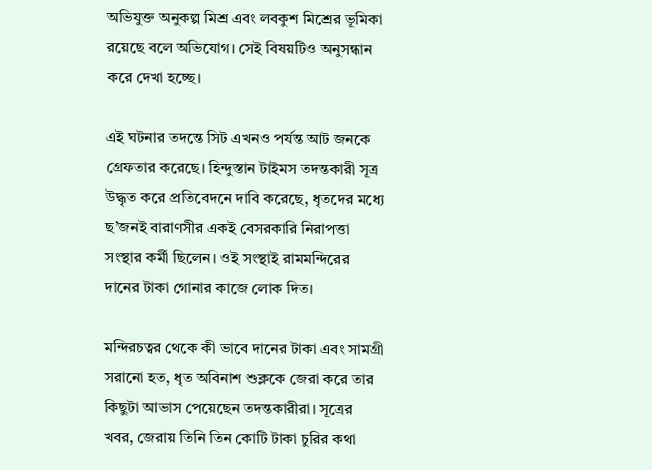অভিযুক্ত অনুকল্প মিশ্র এবং লবকুশ মিশ্রের ভূমিকা রয়েছে বলে অভিযোগ। সেই বিষয়টিও অনুসন্ধান করে দেখা হচ্ছে।

এই ঘটনার তদন্তে সিট এখনও পর্যন্ত আট জনকে গ্রেফতার করেছে। হিন্দুস্তান টাইমস তদন্তকারী সূত্র উদ্ধৃত করে প্রতিবেদনে দাবি করেছে, ধৃতদের মধ্যে ছ’জনই বারাণসীর একই বেসরকারি নিরাপত্তা সংস্থার কর্মী ছিলেন। ওই সংস্থাই রামমন্দিরের দানের টাকা গোনার কাজে লোক দিত।

মন্দিরচত্বর থেকে কী ভাবে দানের টাকা এবং সামগ্রী সরানো হত, ধৃত অবিনাশ শুক্লকে জেরা করে তার কিছুটা আভাস পেয়েছেন তদন্তকারীরা। সূত্রের খবর, জেরায় তিনি তিন কোটি টাকা চুরির কথা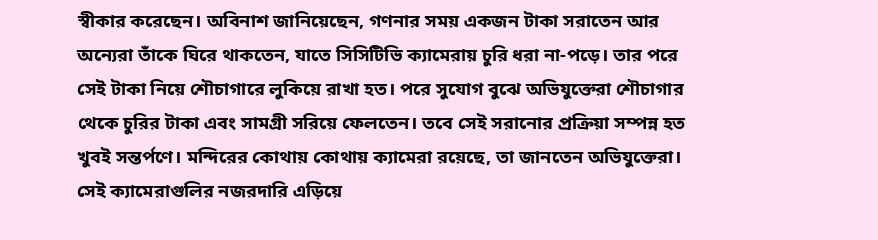স্বীকার করেছেন। অবিনাশ জানিয়েছেন, গণনার সময় একজন টাকা সরাতেন আর অন্যেরা তাঁকে ঘিরে থাকতেন, যাতে সিসিটিভি ক্যামেরায় চুরি ধরা না-পড়ে। তার পরে সেই টাকা নিয়ে শৌচাগারে লুকিয়ে রাখা হত। পরে সুযোগ বুঝে অভিযুক্তেরা শৌচাগার থেকে চুরির টাকা এবং সামগ্রী সরিয়ে ফেলতেন। তবে সেই সরানোর প্রক্রিয়া সম্পন্ন হত খুবই সন্তর্পণে। মন্দিরের কোথায় কোথায় ক্যামেরা রয়েছে, তা জানতেন অভিযুক্তেরা। সেই ক্যামেরাগুলির নজরদারি এড়িয়ে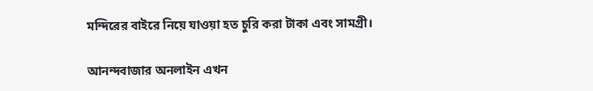মন্দিরের বাইরে নিয়ে যাওয়া হত চুরি করা টাকা এবং সামগ্রী।

আনন্দবাজার অনলাইন এখন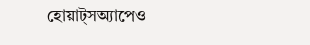হোয়াট্‌সঅ্যাপেও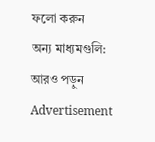ফলো করুন
অন্য মাধ্যমগুলি:
আরও পড়ুন
Advertisement